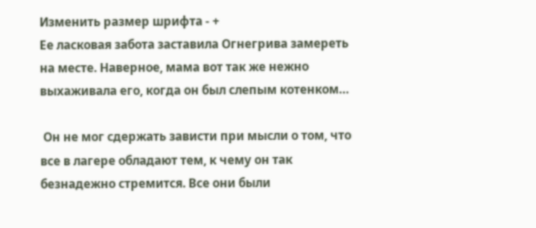Изменить размер шрифта - +
Ее ласковая забота заставила Огнегрива замереть на месте. Наверное, мама вот так же нежно выхаживала его, когда он был слепым котенком…

 Он не мог сдержать зависти при мысли о том, что все в лагере обладают тем, к чему он так безнадежно стремится. Все они были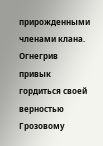прирожденными членами клана. Огнегрив привык гордиться своей верностью Грозовому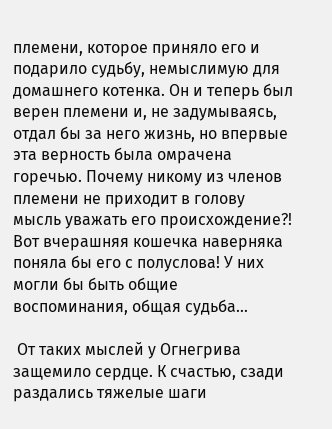племени, которое приняло его и подарило судьбу, немыслимую для домашнего котенка. Он и теперь был верен племени и, не задумываясь, отдал бы за него жизнь, но впервые эта верность была омрачена горечью. Почему никому из членов племени не приходит в голову мысль уважать его происхождение?! Вот вчерашняя кошечка наверняка поняла бы его с полуслова! У них могли бы быть общие воспоминания, общая судьба…

 От таких мыслей у Огнегрива защемило сердце. К счастью, сзади раздались тяжелые шаги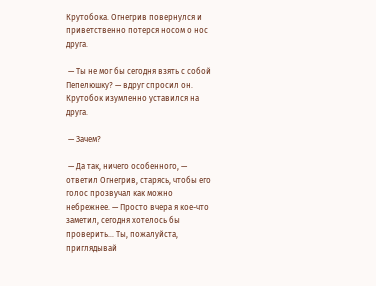Крутобока. Огнегрив повернулся и приветственно потерся носом о нос друга.

 — Ты не мог бы сегодня взять с собой Пепелюшку? — вдруг спросил он. Крутобок изумленно уставился на друга.

 — Зачем?

 — Да так, ничего особенного, — ответил Огнегрив, старясь, чтобы его голос прозвучал как можно небрежнее. — Просто вчера я кое-что заметил, сегодня хотелось бы проверить… Ты, пожалуйста, приглядывай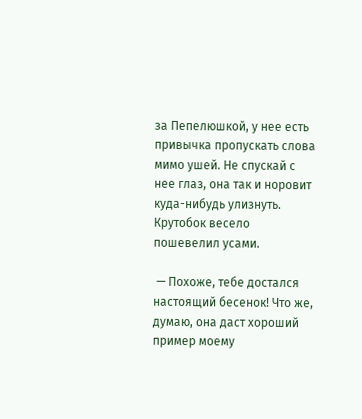за Пепелюшкой, у нее есть привычка пропускать слова мимо ушей. Не спускай с нее глаз, она так и норовит куда-нибудь улизнуть. Крутобок весело пошевелил усами.

 — Похоже, тебе достался настоящий бесенок! Что же, думаю, она даст хороший пример моему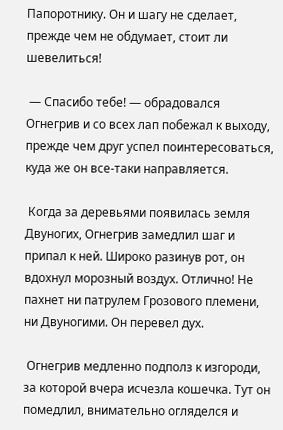Папоротнику. Он и шагу не сделает, прежде чем не обдумает, стоит ли шевелиться!

 — Спасибо тебе! — обрадовался Огнегрив и со всех лап побежал к выходу, прежде чем друг успел поинтересоваться, куда же он все-таки направляется.

 Когда за деревьями появилась земля Двуногих, Огнегрив замедлил шаг и припал к ней. Широко разинув рот, он вдохнул морозный воздух. Отлично! Не пахнет ни патрулем Грозового племени, ни Двуногими. Он перевел дух.

 Огнегрив медленно подполз к изгороди, за которой вчера исчезла кошечка. Тут он помедлил, внимательно огляделся и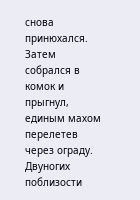снова принюхался. Затем собрался в комок и прыгнул, единым махом перелетев через ограду. Двуногих поблизости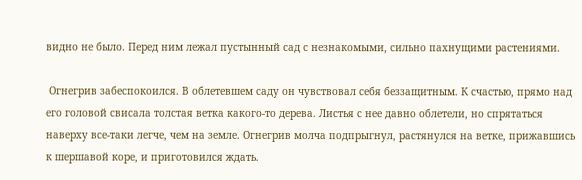видно не было. Перед ним лежал пустынный сад с незнакомыми, сильно пахнущими растениями.

 Огнегрив забеспокоился. В облетевшем саду он чувствовал себя беззащитным. К счастью, прямо над его головой свисала толстая ветка какого-то дерева. Листья с нее давно облетели, но спрятаться наверху все-таки легче, чем на земле. Огнегрив молча подпрыгнул, растянулся на ветке, прижавшись к шершавой коре, и приготовился ждать.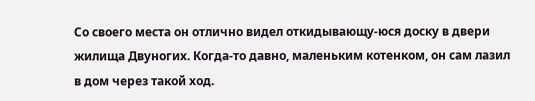Со своего места он отлично видел откидывающу-юся доску в двери жилища Двуногих. Когда-то давно, маленьким котенком, он сам лазил в дом через такой ход.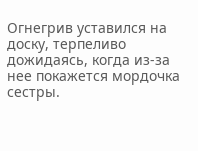Огнегрив уставился на доску, терпеливо дожидаясь, когда из-за нее покажется мордочка сестры.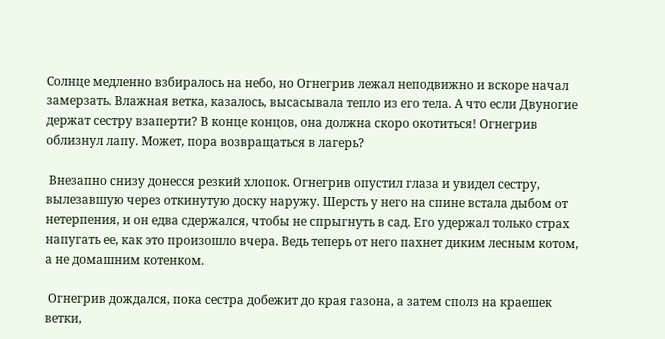Солнце медленно взбиралось на небо, но Огнегрив лежал неподвижно и вскоре начал замерзать. Влажная ветка, казалось, высасывала тепло из его тела. А что если Двуногие держат сестру взаперти? В конце концов, она должна скоро окотиться! Огнегрив облизнул лапу. Может, пора возвращаться в лагерь?

 Внезапно снизу донесся резкий хлопок. Огнегрив опустил глаза и увидел сестру, вылезавшую через откинутую доску наружу. Шерсть у него на спине встала дыбом от нетерпения, и он едва сдержался, чтобы не спрыгнуть в сад. Его удержал только страх напугать ее, как это произошло вчера. Ведь теперь от него пахнет диким лесным котом, а не домашним котенком.

 Огнегрив дождался, пока сестра добежит до края газона, а затем сполз на краешек ветки,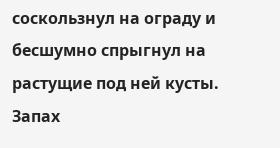соскользнул на ограду и бесшумно спрыгнул на растущие под ней кусты. Запах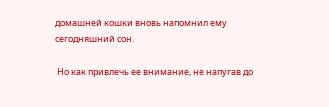домашней кошки вновь напомнил ему сегодняшний сон.

 Но как привлечь ее внимание, не напугав до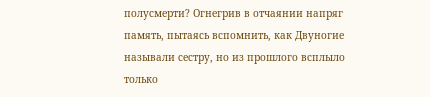полусмерти? Огнегрив в отчаянии напряг память, пытаясь вспомнить, как Двуногие называли сестру, но из прошлого всплыло только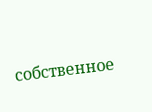собственное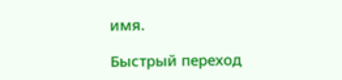имя.

Быстрый переход